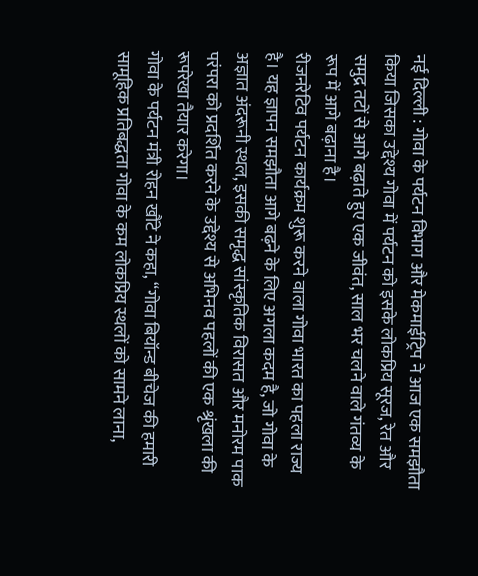नई दिल्ली : गोवा के पर्यटन विभाग और मेकमाईट्रिप ने आज एक समझौता किया जिसका उद्देश्य गोवा में पर्यटन को इसके लोकप्रिय सूरज, रेत और समुद्र तटों से आगे बढ़ाते हुए एक जीवंत, साल भर चलने वाले गंतव्य के रूप में आगे बढ़ाना है।
रीजनरेटिव पर्यटन कार्यक्रम शुरू करने वाला गोवा भारत का पहला राज्य है। यह ज्ञापन समझौता आगे बढ़ने के लिए अगला कदम है, जो गोवा के अज्ञात अंदरूनी स्थल, इसकी समृद्ध सांस्कृतिक विरासत और मनोरम पाक परंपरा को प्रदर्शित करने के उद्देश्य से अभिनव पहलों की एक श्रृंखला की रूपरेखा तैयार करेगा।
गोवा के पर्यटन मंत्री रोहन खौंटे ने कहा, “गोवा बियॉन्ड बीचेज की हमारी सामूहिक प्रतिबद्धता गोवा के कम लोकप्रिय स्थलों को सामने लाना,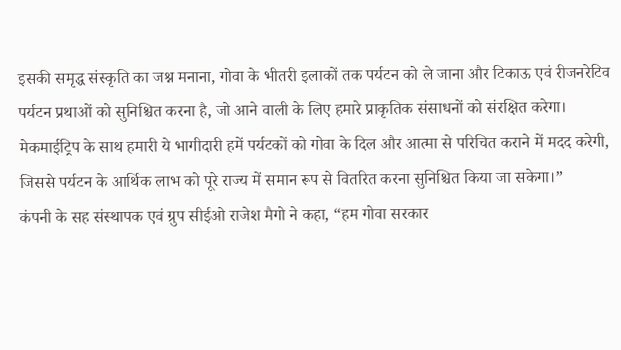इसकी समृद्ध संस्कृति का जश्न मनाना, गोवा के भीतरी इलाकों तक पर्यटन को ले जाना और टिकाऊ एवं रीजनरेटिव पर्यटन प्रथाओं को सुनिश्चित करना है, जो आने वाली के लिए हमारे प्राकृतिक संसाधनों को संरक्षित करेगा। मेकमाईट्रिप के साथ हमारी ये भागीदारी हमें पर्यटकों को गोवा के दिल और आत्मा से परिचित कराने में मदद करेगी, जिससे पर्यटन के आर्थिक लाभ को पूरे राज्य में समान रूप से वितरित करना सुनिश्चित किया जा सकेगा।”
कंपनी के सह संस्थापक एवं ग्रुप सीईओ राजेश मैगो ने कहा, “हम गोवा सरकार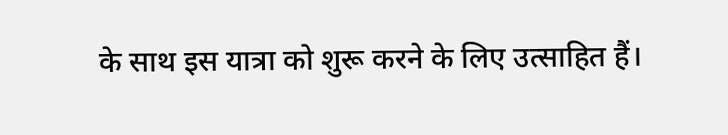के साथ इस यात्रा को शुरू करने के लिए उत्साहित हैं।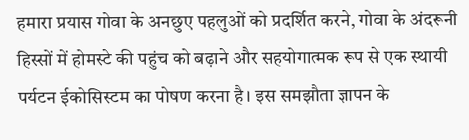हमारा प्रयास गोवा के अनछुए पहलुओं को प्रदर्शित करने, गोवा के अंदरूनी हिस्सों में होमस्टे की पहुंच को बढ़ाने और सहयोगात्मक रूप से एक स्थायी पर्यटन ईकोसिस्टम का पोषण करना है। इस समझौता ज्ञापन के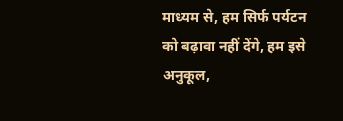माध्यम से, हम सिर्फ पर्यटन को बढ़ावा नहीं देंगे, हम इसे अनुकूल,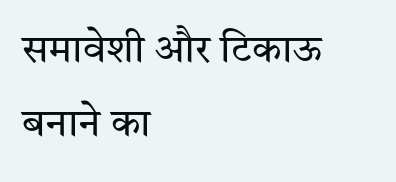समावेशी और टिकाऊ बनाने का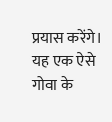प्रयास करेंगे। यह एक ऐसे गोवा के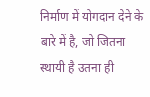निर्माण में योगदान देने के बारे में है, जो जितना स्थायी है उतना ही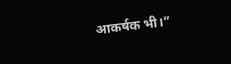आकर्षक भी।”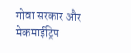गोवा सरकार और मेकमाईट्रिप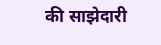की साझेदारी